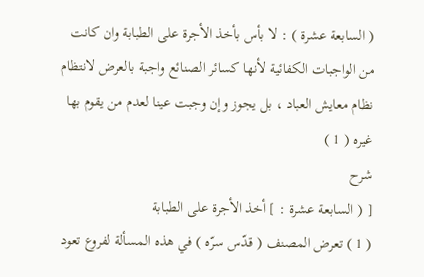( السابعة عشرة ) : لا بأس بأخذ الأجرة على الطبابة وان كانت من الواجبات الكفائية لأنها كسائر الصنائع واجبة بالعرض لانتظام نظام معايش العباد ، بل يجوز وإن وجبت عينا لعدم من يقوم بها غيره ( 1 )
شرح
[ ( السابعة عشرة : ] أخذ الأجرة على الطبابة
( 1 ) تعرض المصنف ( قدّس سرّه ) في هذه المسألة لفروع تعود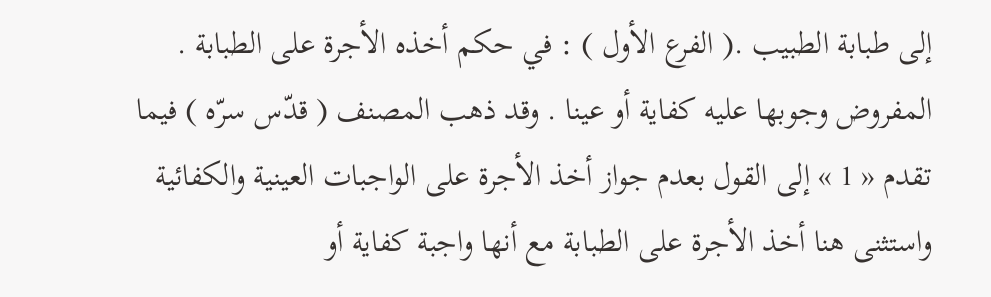إلى طبابة الطبيب .( الفرع الأول ) : في حكم أخذه الأجرة على الطبابة .
المفروض وجوبها عليه كفاية أو عينا . وقد ذهب المصنف ( قدّس سرّه ) فيما تقدم « 1 » إلى القول بعدم جواز أخذ الأجرة على الواجبات العينية والكفائية واستثنى هنا أخذ الأجرة على الطبابة مع أنها واجبة كفاية أو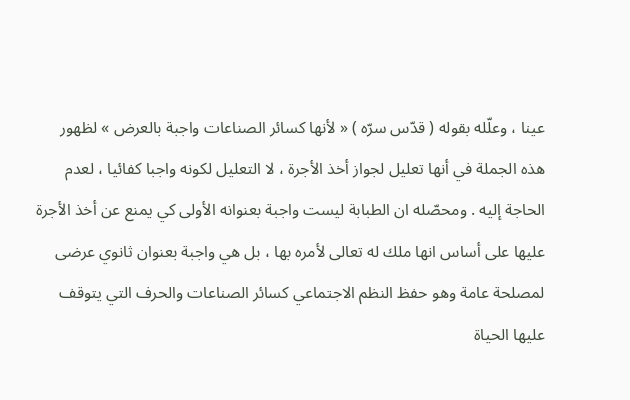عينا ، وعلّله بقوله ( قدّس سرّه ) « لأنها كسائر الصناعات واجبة بالعرض » لظهور هذه الجملة في أنها تعليل لجواز أخذ الأجرة ، لا التعليل لكونه واجبا كفائيا ، لعدم الحاجة إليه . ومحصّله ان الطبابة ليست واجبة بعنوانه الأولى كي يمنع عن أخذ الأجرة عليها على أساس انها ملك له تعالى لأمره بها ، بل هي واجبة بعنوان ثانوي عرضى لمصلحة عامة وهو حفظ النظم الاجتماعي كسائر الصناعات والحرف التي يتوقف عليها الحياة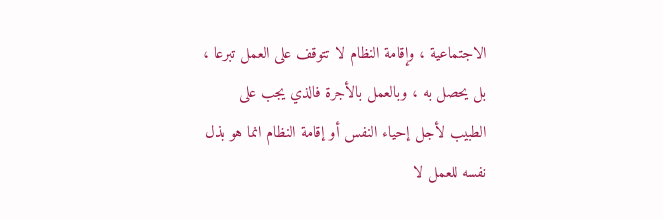الاجتماعية ، وإقامة النظام لا تتوقف على العمل تبرعا ، بل يحصل به ، وبالعمل بالأجرة فالذي يجب على الطبيب لأجل إحياء النفس أو إقامة النظام انما هو بذل نفسه للعمل لا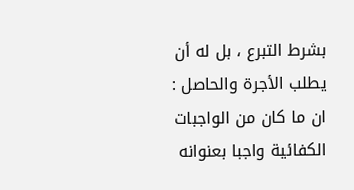بشرط التبرع ، بل له أن يطلب الأجرة والحاصل : ان ما كان من الواجبات الكفائية واجبا بعنوانه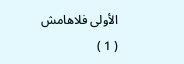الأولى فلاهامش
( 1 )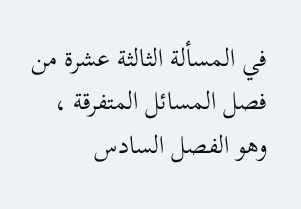في المسألة الثالثة عشرة من فصل المسائل المتفرقة ، وهو الفصل السادس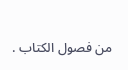من فصول الكتاب .